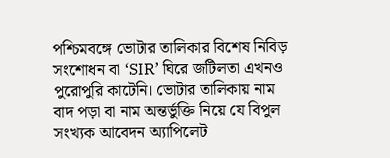পশ্চিমবঙ্গে ভোটার তালিকার বিশেষ নিবিড় সংশোধন বা ‘SIR’ ঘিরে জটিলতা এখনও পুরোপুরি কাটেনি। ভোটার তালিকায় নাম বাদ পড়া বা নাম অন্তর্ভুক্তি নিয়ে যে বিপুল সংখ্যক আবেদন অ্যাপিলেট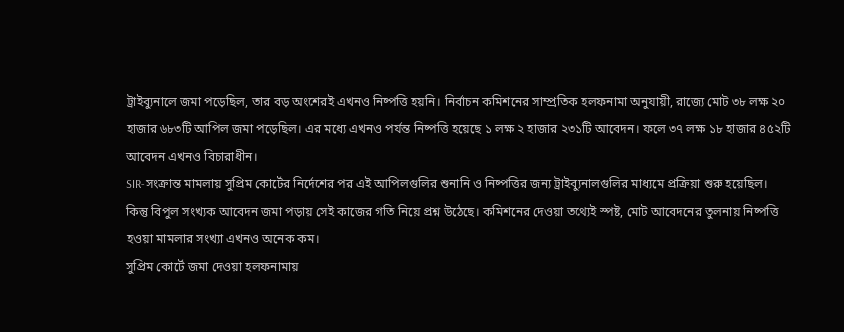ট্রাইব্যুনালে জমা পড়েছিল, তার বড় অংশেরই এখনও নিষ্পত্তি হয়নি। নির্বাচন কমিশনের সাম্প্রতিক হলফনামা অনুযায়ী, রাজ্যে মোট ৩৮ লক্ষ ২০ হাজার ৬৮৩টি আপিল জমা পড়েছিল। এর মধ্যে এখনও পর্যন্ত নিষ্পত্তি হয়েছে ১ লক্ষ ২ হাজার ২৩১টি আবেদন। ফলে ৩৭ লক্ষ ১৮ হাজার ৪৫২টি আবেদন এখনও বিচারাধীন।
SIR-সংক্রান্ত মামলায় সুপ্রিম কোর্টের নির্দেশের পর এই আপিলগুলির শুনানি ও নিষ্পত্তির জন্য ট্রাইব্যুনালগুলির মাধ্যমে প্রক্রিয়া শুরু হয়েছিল। কিন্তু বিপুল সংখ্যক আবেদন জমা পড়ায় সেই কাজের গতি নিয়ে প্রশ্ন উঠেছে। কমিশনের দেওয়া তথ্যেই স্পষ্ট, মোট আবেদনের তুলনায় নিষ্পত্তি হওয়া মামলার সংখ্যা এখনও অনেক কম।
সুপ্রিম কোর্টে জমা দেওয়া হলফনামায়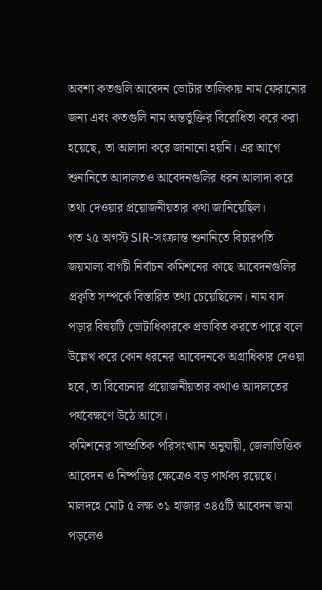অবশ্য কতগুলি আবেদন ভোটার তালিকায় নাম ফেরানোর জন্য এবং কতগুলি নাম অন্তর্ভুক্তির বিরোধিতা করে করা হয়েছে, তা আলাদা করে জানানো হয়নি। এর আগে শুনানিতে আদালতও আবেদনগুলির ধরন আলাদা করে তথ্য দেওয়ার প্রয়োজনীয়তার কথা জানিয়েছিল।
গত ২৫ অগস্ট SIR-সংক্রান্ত শুনানিতে বিচারপতি জয়মাল্য বাগচী নির্বাচন কমিশনের কাছে আবেদনগুলির প্রকৃতি সম্পর্কে বিস্তারিত তথ্য চেয়েছিলেন। নাম বাদ পড়ার বিষয়টি ভোটাধিকারকে প্রভাবিত করতে পারে বলে উল্লেখ করে কোন ধরনের আবেদনকে অগ্রাধিকার দেওয়া হবে, তা বিবেচনার প্রয়োজনীয়তার কথাও আদালতের পর্যবেক্ষণে উঠে আসে।
কমিশনের সাম্প্রতিক পরিসংখ্যান অনুযায়ী, জেলাভিত্তিক আবেদন ও নিষ্পত্তির ক্ষেত্রেও বড় পার্থক্য রয়েছে। মালদহে মোট ৫ লক্ষ ৩১ হাজার ৩৪৫টি আবেদন জমা পড়লেও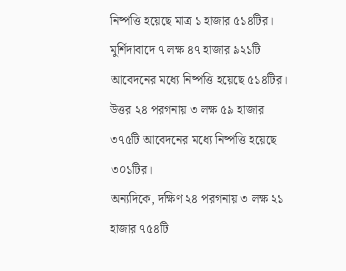নিষ্পত্তি হয়েছে মাত্র ১ হাজার ৫১৪টির। মুর্শিদাবাদে ৭ লক্ষ ৪৭ হাজার ৯২১টি আবেদনের মধ্যে নিষ্পত্তি হয়েছে ৫১৪টির। উত্তর ২৪ পরগনায় ৩ লক্ষ ৫৯ হাজার ৩৭৫টি আবেদনের মধ্যে নিষ্পত্তি হয়েছে ৩০১টির।
অন্যদিকে, দক্ষিণ ২৪ পরগনায় ৩ লক্ষ ২১ হাজার ৭৫৪টি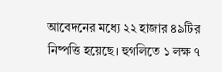আবেদনের মধ্যে ২২ হাজার ৪৯টির নিষ্পত্তি হয়েছে। হুগলিতে ১ লক্ষ ৭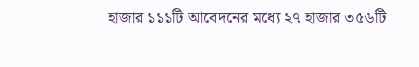হাজার ১১১টি আবেদনের মধ্যে ২৭ হাজার ৩৫৬টি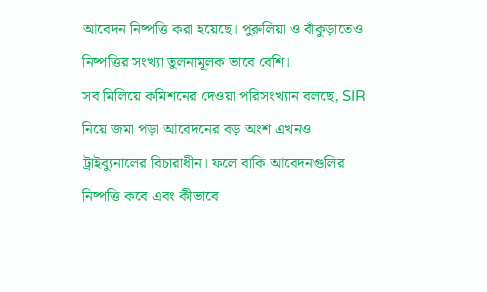আবেদন নিষ্পত্তি করা হয়েছে। পুরুলিয়া ও বাঁকুড়াতেও নিষ্পত্তির সংখ্যা তুলনামূলক ভাবে বেশি।
সব মিলিয়ে কমিশনের দেওয়া পরিসংখ্যান বলছে, SIR নিয়ে জমা পড়া আবেদনের বড় অংশ এখনও ট্রাইব্যুনালের বিচারাধীন। ফলে বাকি আবেদনগুলির নিষ্পত্তি কবে এবং কীভাবে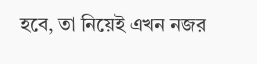হবে, তা নিয়েই এখন নজর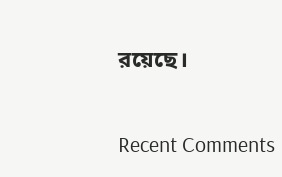রয়েছে।


Recent Comments